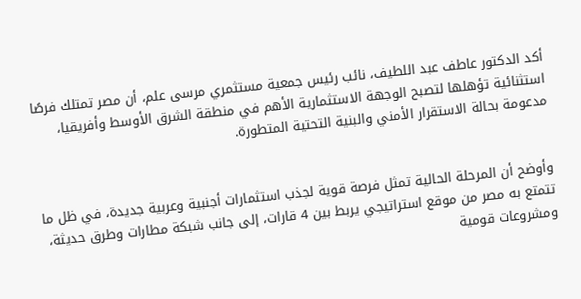أكد الدكتور عاطف عبد اللطيف، نائب رئيس جمعية مستثمري مرسى علم، أن مصر تمتلك فرصًا استثنائية تؤهلها لتصبح الوجهة الاستثمارية الأهم في منطقة الشرق الأوسط وأفريقيا، مدعومة بحالة الاستقرار الأمني والبنية التحتية المتطورة.


وأوضح أن المرحلة الحالية تمثل فرصة قوية لجذب استثمارات أجنبية وعربية جديدة، في ظل ما تتمتع به مصر من موقع استراتيجي يربط بين 4 قارات، إلى جانب شبكة مطارات وطرق حديثة، ومشروعات قومية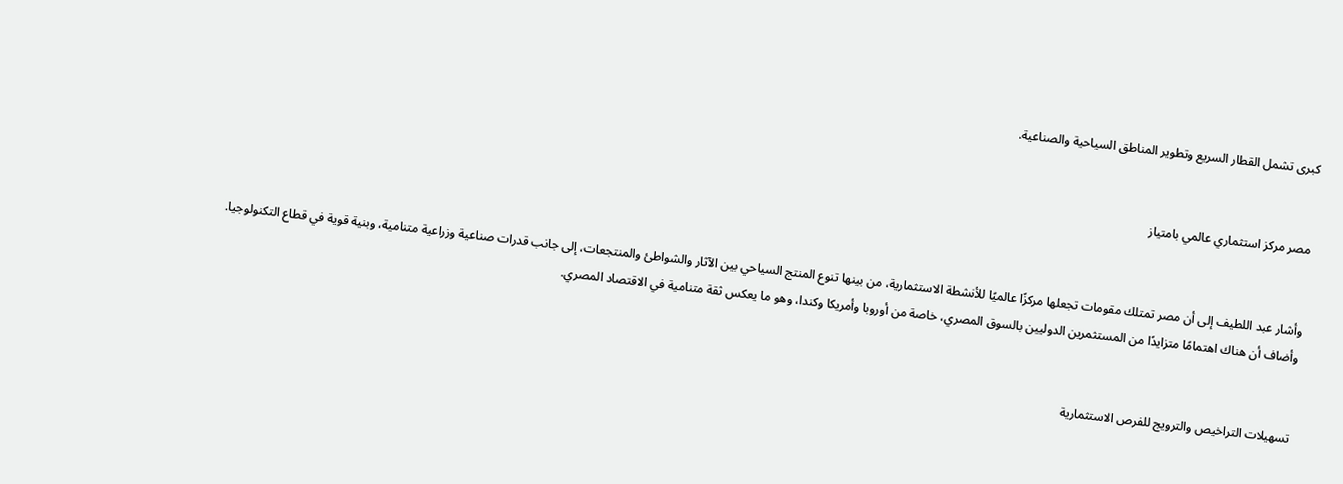كبرى تشمل القطار السريع وتطوير المناطق السياحية والصناعية.


مصر مركز استثماري عالمي بامتياز


وأشار عبد اللطيف إلى أن مصر تمتلك مقومات تجعلها مركزًا عالميًا للأنشطة الاستثمارية، من بينها تنوع المنتج السياحي بين الآثار والشواطئ والمنتجعات، إلى جانب قدرات صناعية وزراعية متنامية، وبنية قوية في قطاع التكنولوجيا.
وأضاف أن هناك اهتمامًا متزايدًا من المستثمرين الدوليين بالسوق المصري، خاصة من أوروبا وأمريكا وكندا، وهو ما يعكس ثقة متنامية في الاقتصاد المصري.


تسهيلات التراخيص والترويج للفرص الاستثمارية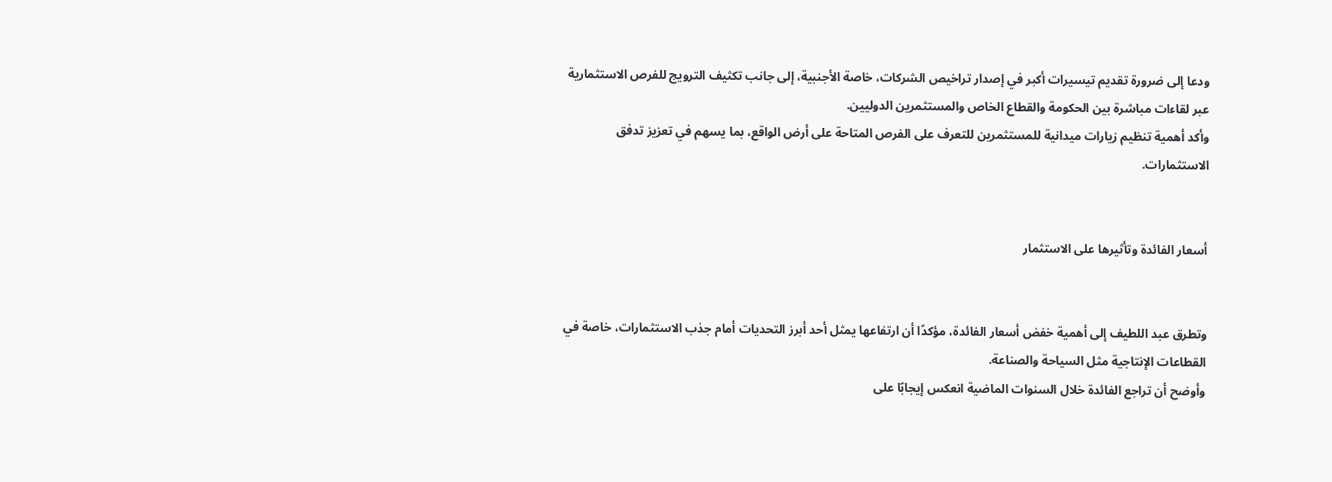ودعا إلى ضرورة تقديم تيسيرات أكبر في إصدار تراخيص الشركات، خاصة الأجنبية، إلى جانب تكثيف الترويج للفرص الاستثمارية عبر لقاءات مباشرة بين الحكومة والقطاع الخاص والمستثمرين الدوليين.
وأكد أهمية تنظيم زيارات ميدانية للمستثمرين للتعرف على الفرص المتاحة على أرض الواقع، بما يسهم في تعزيز تدفق الاستثمارات.


أسعار الفائدة وتأثيرها على الاستثمار


وتطرق عبد اللطيف إلى أهمية خفض أسعار الفائدة، مؤكدًا أن ارتفاعها يمثل أحد أبرز التحديات أمام جذب الاستثمارات، خاصة في القطاعات الإنتاجية مثل السياحة والصناعة.
وأوضح أن تراجع الفائدة خلال السنوات الماضية انعكس إيجابًا على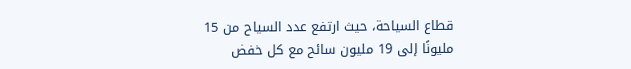قطاع السياحة، حيث ارتفع عدد السياح من 15 مليونًا إلى 19 مليون سائح مع كل خفض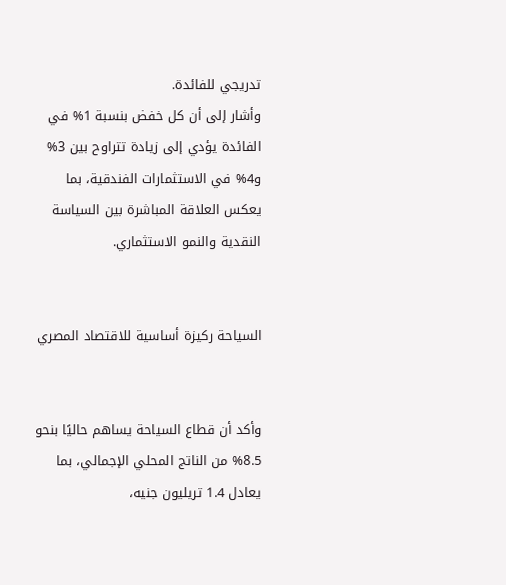تدريجي للفائدة.
وأشار إلى أن كل خفض بنسبة 1% في الفائدة يؤدي إلى زيادة تتراوح بين 3% و4% في الاستثمارات الفندقية، بما يعكس العلاقة المباشرة بين السياسة النقدية والنمو الاستثماري.


السياحة ركيزة أساسية للاقتصاد المصري


وأكد أن قطاع السياحة يساهم حاليًا بنحو 8.5% من الناتج المحلي الإجمالي، بما يعادل 1.4 تريليون جنيه،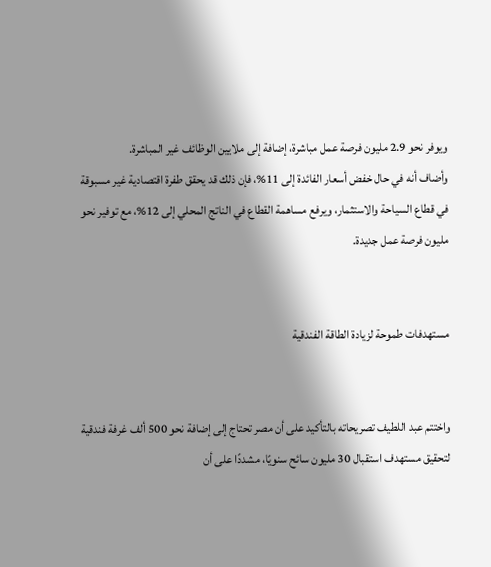ويوفر نحو 2.9 مليون فرصة عمل مباشرة، إضافة إلى ملايين الوظائف غير المباشرة.
وأضاف أنه في حال خفض أسعار الفائدة إلى 11%، فإن ذلك قد يحقق طفرة اقتصادية غير مسبوقة في قطاع السياحة والاستثمار، ويرفع مساهمة القطاع في الناتج المحلي إلى 12%، مع توفير نحو مليون فرصة عمل جديدة.


مستهدفات طموحة لزيادة الطاقة الفندقية


واختتم عبد اللطيف تصريحاته بالتأكيد على أن مصر تحتاج إلى إضافة نحو 500 ألف غرفة فندقية لتحقيق مستهدف استقبال 30 مليون سائح سنويًا، مشددًا على أن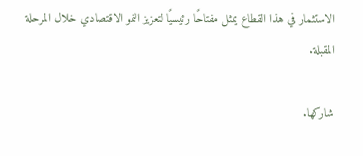الاستثمار في هذا القطاع يمثل مفتاحًا رئيسيًا لتعزيز النمو الاقتصادي خلال المرحلة المقبلة.

شاركها.